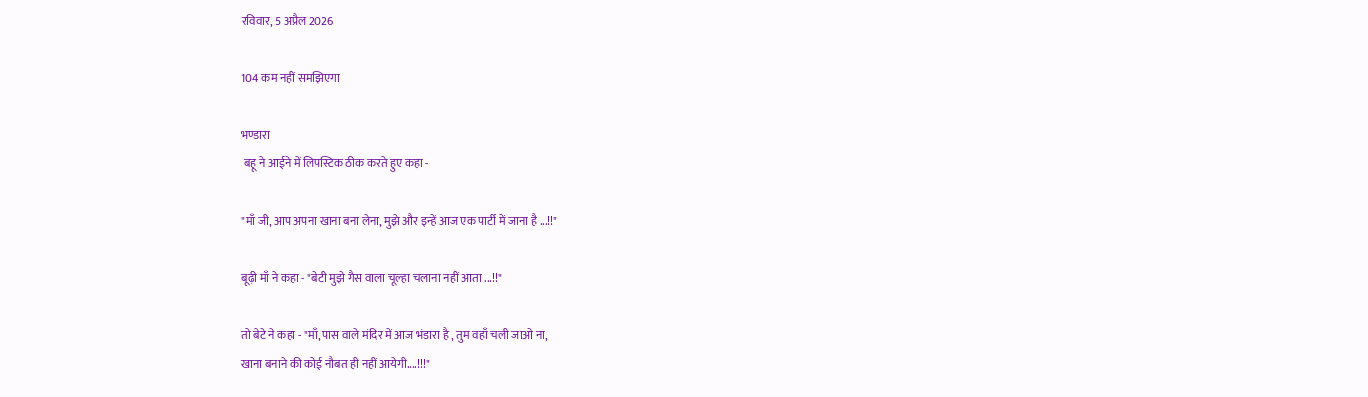रविवार, 5 अप्रैल 2026

104 कम नहीं समझिएगा

भण्डारा
 बहू ने आईने में लिपस्टिक ठीक करते हुए कहा -

"माँ जी, आप अपना खाना बना लेना, मुझे और इन्हें आज एक पार्टी में जाना है ...!!"

बूढ़ी माँ ने कहा - "बेटी मुझे गैस वाला चूल्हा चलाना नहीं आता ...!!"

तो बेटे ने कहा - "माँ, पास वाले मंदिर में आज भंडारा है , तुम वहाँ चली जाओ ना,
खाना बनाने की कोई नौबत ही नहीं आयेगी....!!!"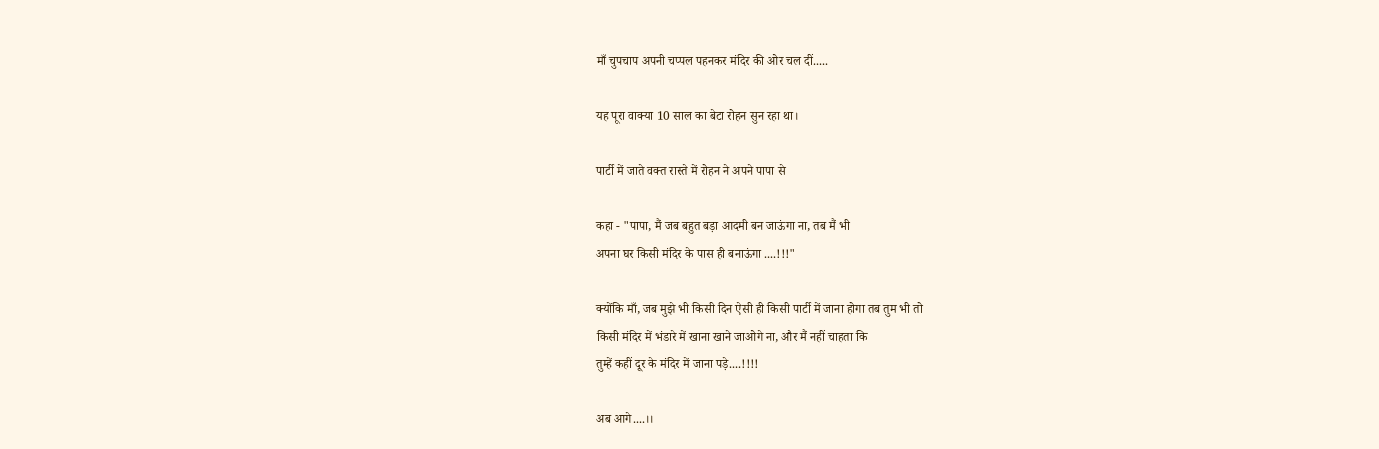माँ चुपचाप अपनी चप्पल पहनकर मंदिर की ओर चल दीं.....

यह पूरा वाक्या 10 साल का बेटा रोहन सुन रहा था।

पार्टी में जाते वक्त रास्ते में रोहन ने अपने पापा से

कहा - "पापा, मैं जब बहुत बड़ा आदमी बन जाऊंगा ना, तब मैं भी
अपना घर किसी मंदिर के पास ही बनाऊंगा ....!!!"

क्योंकि माँ, जब मुझे भी किसी दिन ऐसी ही किसी पार्टी में जाना होगा तब तुम भी तो
किसी मंदिर में भंडारे में खाना खाने जाओगे ना, और मैं नहीं चाहता कि
तुम्हें कहीं दूर के मंदिर में जाना पड़े....!!!!

अब आगे....।।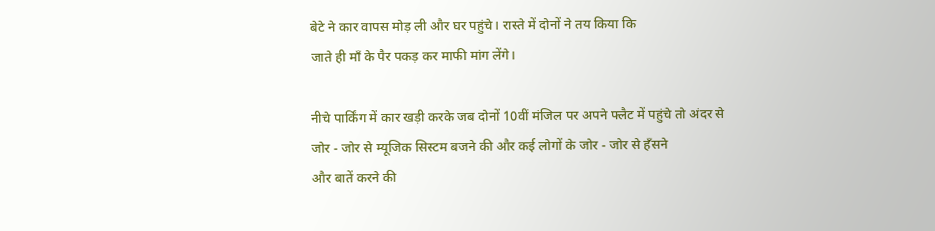बेटे ने कार वापस मोड़ ली और घर पहुंचे। रास्ते में दोनों ने तय किया कि
जाते ही माँ के पैर पकड़ कर माफी मांग लेंगे।

नीचे पार्किंग में कार खड़ी करके जब दोनों 10वीं मंजिल पर अपने फ्लैट में पहुंचे तो अंदर से
जोर - जोर से म्यूजिक सिस्टम बजने की और कई लोगों के जोर - जोर से हँसने
और बातें करने की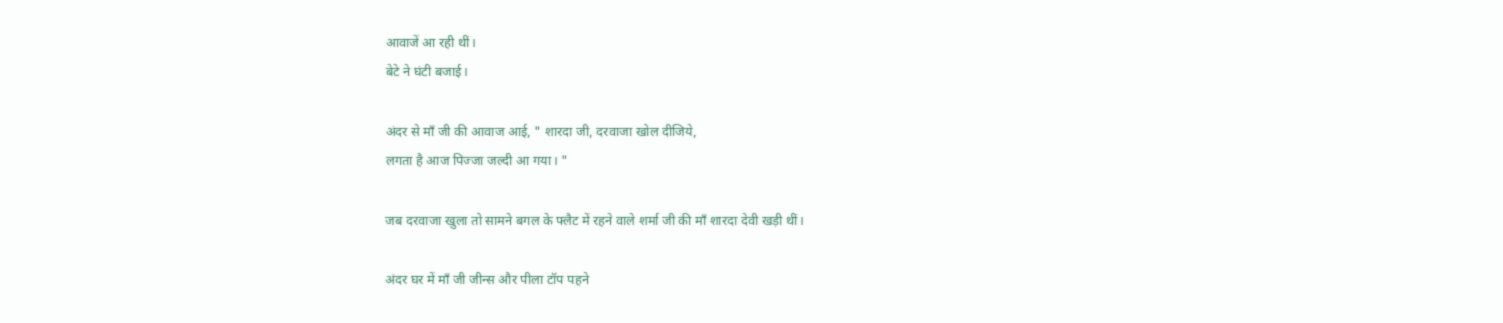आवाजें आ रही थीं।
बेटे ने घंटी बजाई।

अंदर से माँ जी की आवाज आई, " शारदा जी, दरवाजा खोल दीजिये,
लगता है आज पिज्जा जल्दी आ गया। "

जब दरवाजा खुला तो सामने बगल के फ्लैट में रहने वाले शर्मा जी की माँ शारदा देवी खड़ी थीं।

अंदर घर में माँ जी जीन्स और पीला टॉप पहने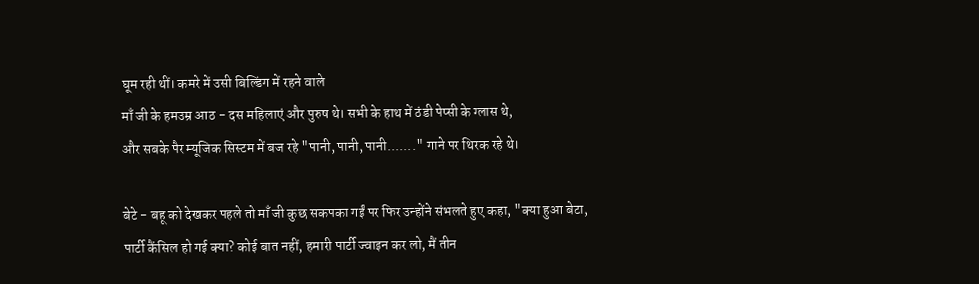घूम रही थीं। कमरे में उसी बिल्डिंग में रहने वाले
माँ जी के हमउम्र आठ - दस महिलाएं और पुरुष थे। सभी के हाथ में ठंडी पेप्सी के ग्लास थे,
और सबके पैर म्यूजिक सिस्टम में बज रहे "पानी, पानी, पानी......." गाने पर थिरक रहे थे।

बेटे - बहू को देखकर पहले तो माँ जी कुछ सकपका गईं पर फिर उन्होंने संभलते हुए कहा, "क्या हुआ बेटा, पार्टी कैंसिल हो गई क्या? कोई बात नहीं, हमारी पार्टी ज्वाइन कर लो, मैं तीन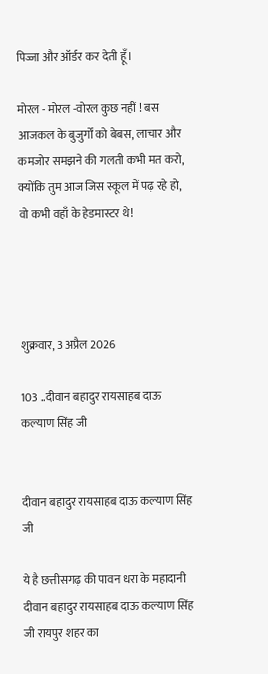पिज्जा और ऑर्डर कर देती हूँ।

मोरल - मोरल -वोरल कुछ नहीं ! बस आजकल के बुजुर्गों को बेबस, लाचार और कमजोर समझने की गलती कभी मत करो, क्योंकि तुम आज जिस स्कूल में पढ़ रहे हो, वो कभी वहाँ के हेडमास्टर थे!




शुक्रवार, 3 अप्रैल 2026

103 ..दीवान बहादुर रायसाहब दाऊ कल्याण सिंह जी


दीवान बहादुर रायसाहब दाऊ कल्याण सिंह जी

ये है छत्तीसगढ़ की पावन धरा के महादानी दीवान बहादुर रायसाहब दाऊ कल्याण सिंह जी रायपुर शहर का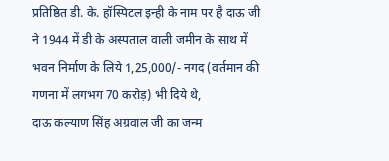प्रतिष्ठित डी. के. हॉस्पिटल इन्ही के नाम पर है दाऊ जी ने 1944 में डी के अस्पताल वाली जमीन के साथ में भवन निर्माण के लिये 1,25,000/- नगद (वर्तमान की गणना में लगभग 70 करोड़) भी दिये थे,
दाऊ कल्याण सिंह अग्रवाल जी का जन्म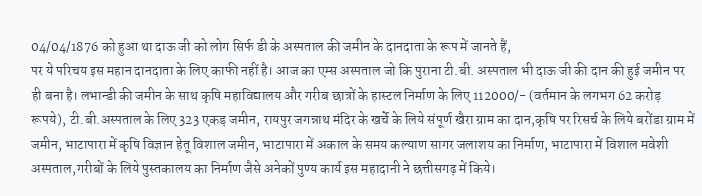04/04/1876 को हुआ था दाऊ जी को लोग सिर्फ डी के अस्पताल की जमीन के दानदाता के रूप में जानते हैं,
पर ये परिचय इस महान दानदाता के लिए काफी नहीं है। आज का एम्स अस्पताल जो कि पुराना टी.बी. अस्पताल भी दाऊ जी की दान की हुई जमीन पर ही बना है। लभान्डी की जमीन के साथ कृषि महाविद्यालय और गरीब छात्रों के हास्टल निर्माण के लिए 112000/- (वर्तमान के लगभग 62 करोड़ रूपये), टी.बी.अस्पताल के लिए 323 एकड़ जमीन, रायपुर जगन्नाथ मंदिर के खर्चे के लिये संपूर्ण खैरा ग्राम का दान,कृषि पर रिसर्च के लिये बरोंडा ग्राम में जमीन, भाटापारा में कृषि विज्ञान हेतू विशाल जमीन, भाटापारा में अकाल के समय कल्याण सागर जलाशय का निर्माण, भाटापारा में विशाल मवेशी अस्पताल,गरीबों के लिये पुस्तकालय का निर्माण जैसे अनेकों पुण्य कार्य इस महादानी ने छत्तीसगढ़ में किये।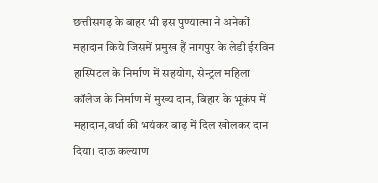छत्तीसगढ़ के बाहर भी इस पुण्यात्मा ने अनेकों महादान किये जिसमें प्रमुख हैं नागपुर के लेडी ईरविन हास्पिटल के निर्माण में सहयोग, सेन्ट्रल महिला कॉलेज के निर्माण में मुख्य दान, बिहार के भूकंप में महादान,वर्धा की भयंकर बाढ़ में दिल खोलकर दान दिया। दाऊ कल्याण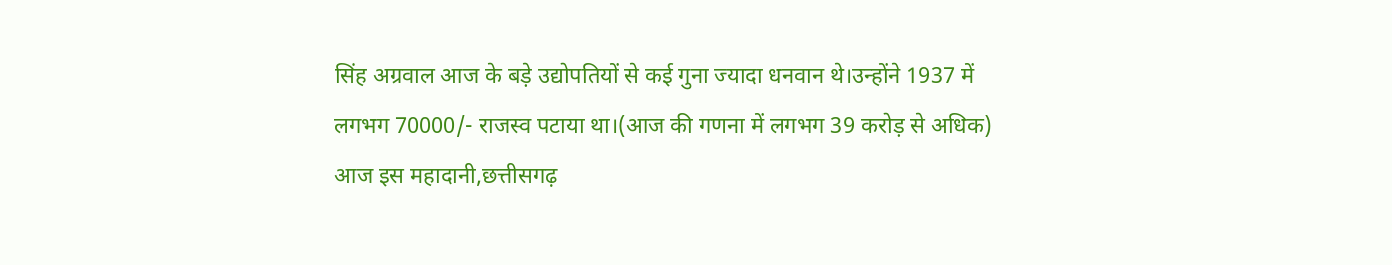सिंह अग्रवाल आज के बड़े उद्योपतियों से कई गुना ज्यादा धनवान थे।उन्होंने 1937 में लगभग 70000/- राजस्व पटाया था।(आज की गणना में लगभग 39 करोड़ से अधिक) आज इस महादानी,छत्तीसगढ़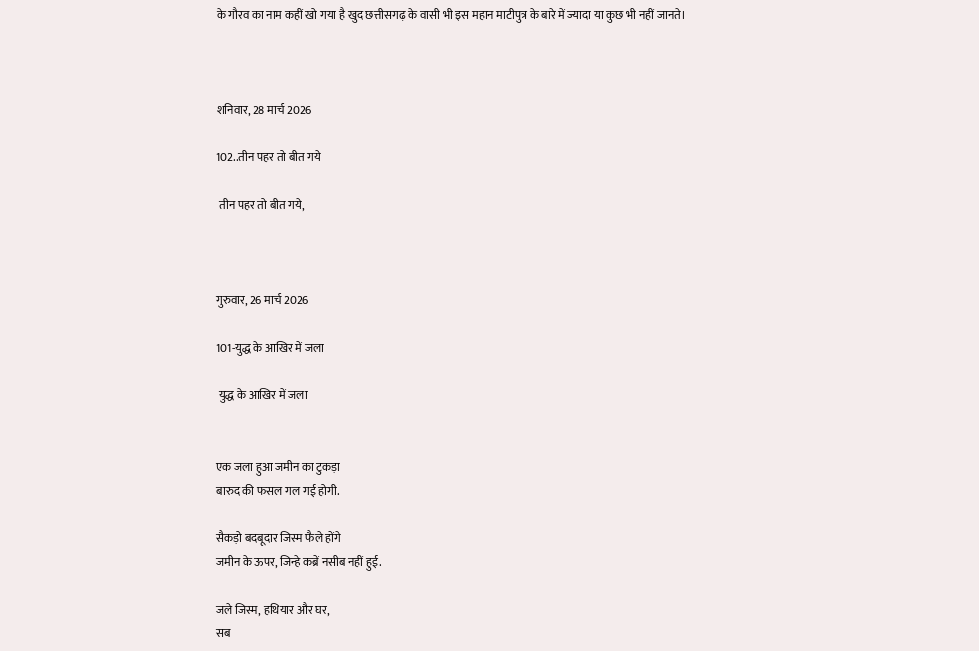के गौरव का नाम कहीं खो गया है खुद छत्तीसगढ़ के वासी भी इस महान माटीपुत्र के बारे में ज्यादा या कुछ भी नहीं जानते।



शनिवार, 28 मार्च 2026

102..तीन पहर तो बीत गये

 तीन पहर तो बीत गये,



गुरुवार, 26 मार्च 2026

101-युद्ध के आखिर में जला

 युद्ध के आखिर में जला


एक जला हुआ जमीन का टुकड़ा
बारुद की फसल गल गई होगी.

सैकड़ो बदबूदार जिस्म फैले होंगे
जमीन के ऊपर, जिन्हे कब्रें नसीब नहीं हुई.

जले जिस्म, हथियार और घर,
सब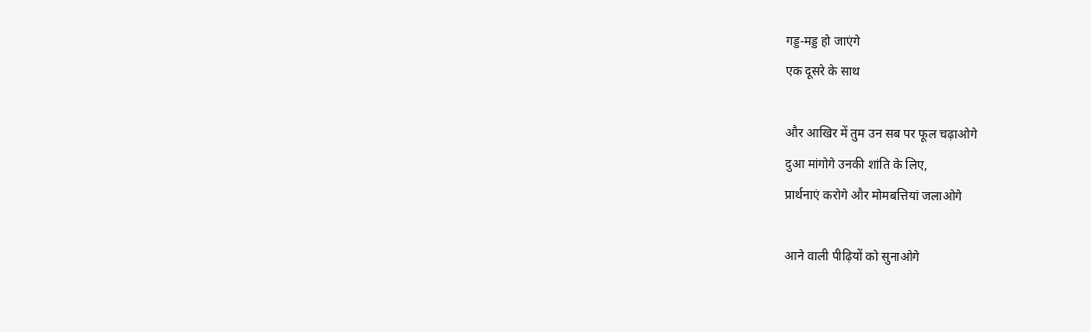गड्ड-मड्ड हो जाएंगे
एक दूसरे के साथ

और आखिर में तुम उन सब पर फूल चढ़ाओगे
दुआ मांगोगे उनकी शांति के लिए,
प्रार्थनाएं करोगे और मोमबत्तियां जलाओगे

आने वाली पीढ़ियों को सुनाओगे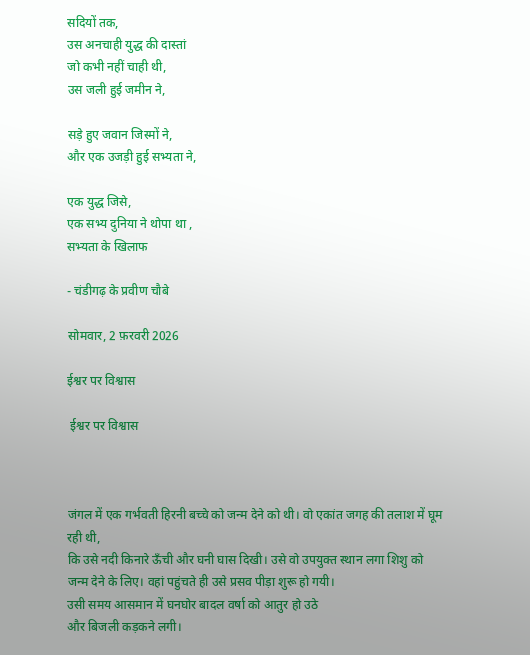सदियों तक,
उस अनचाही युद्ध की दास्तां
जो कभी नहीं चाही थी,
उस जली हुई जमीन ने,

सड़े हुए जवान जिस्मों ने,
और एक उजड़ी हुई सभ्यता ने,

एक युद्ध जिसे,
एक सभ्य दुनिया ने थोपा था ,
सभ्यता के खिलाफ

- चंडीगढ़ के प्रवीण चौबे

सोमवार, 2 फ़रवरी 2026

ईश्वर पर विश्वास

 ईश्वर पर विश्वास



जंगल में एक गर्भवती हिरनी बच्चे को जन्म देने को थी। वो एकांत जगह की तलाश में घूम रही थी,
कि उसे नदी किनारे ऊँची और घनी घास दिखी। उसे वो उपयुक्त स्थान लगा शिशु को जन्म देने के लिए। वहां पहुंचते ही उसे प्रसव पीड़ा शुरू हो गयी।
उसी समय आसमान में घनघोर बादल वर्षा को आतुर हो उठे
और बिजली कड़कने लगी।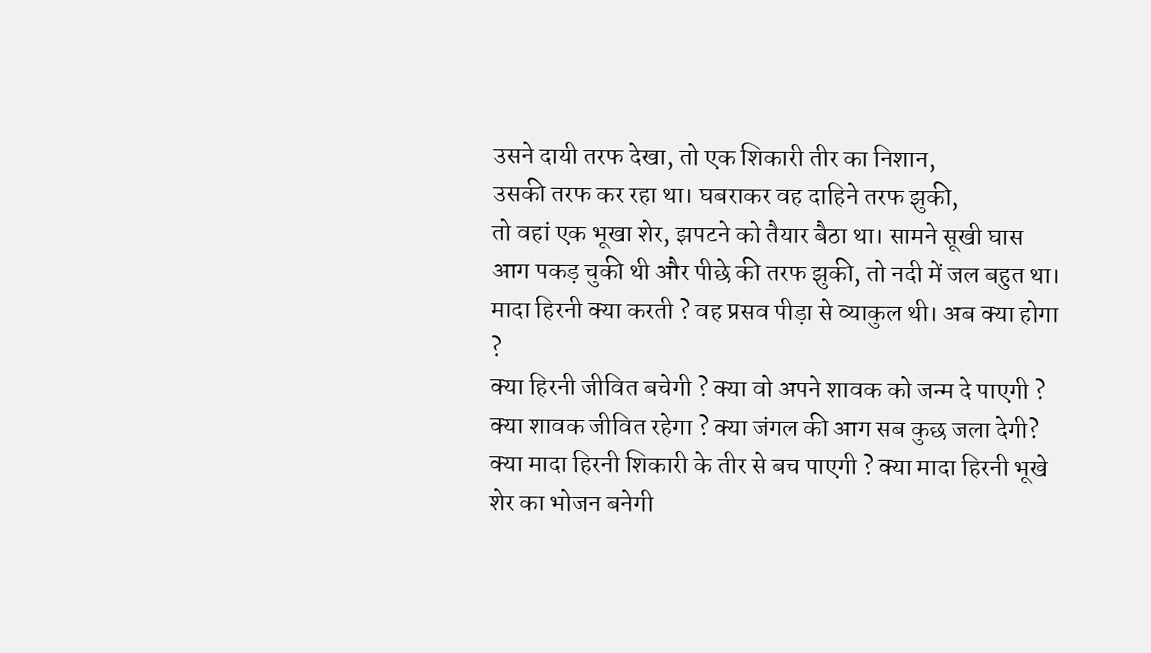उसने दायी तरफ देखा, तो एक शिकारी तीर का निशान,
उसकी तरफ कर रहा था। घबराकर वह दाहिने तरफ झुकी,
तो वहां एक भूखा शेर, झपटने को तैयार बैठा था। सामने सूखी घास
आग पकड़ चुकी थी और पीछे की तरफ झुकी, तो नदी में जल बहुत था।
मादा हिरनी क्या करती ? वह प्रसव पीड़ा से व्याकुल थी। अब क्या होगा ?
क्या हिरनी जीवित बचेगी ? क्या वो अपने शावक को जन्म दे पाएगी ?
क्या शावक जीवित रहेगा ? क्या जंगल की आग सब कुछ जला देगी?
क्या मादा हिरनी शिकारी के तीर से बच पाएगी ? क्या मादा हिरनी भूखे शेर का भोजन बनेगी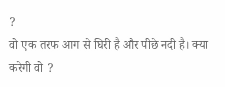?
वो एक तरफ आग से घिरी है और पीछे नदी है। क्या करेगी वो ?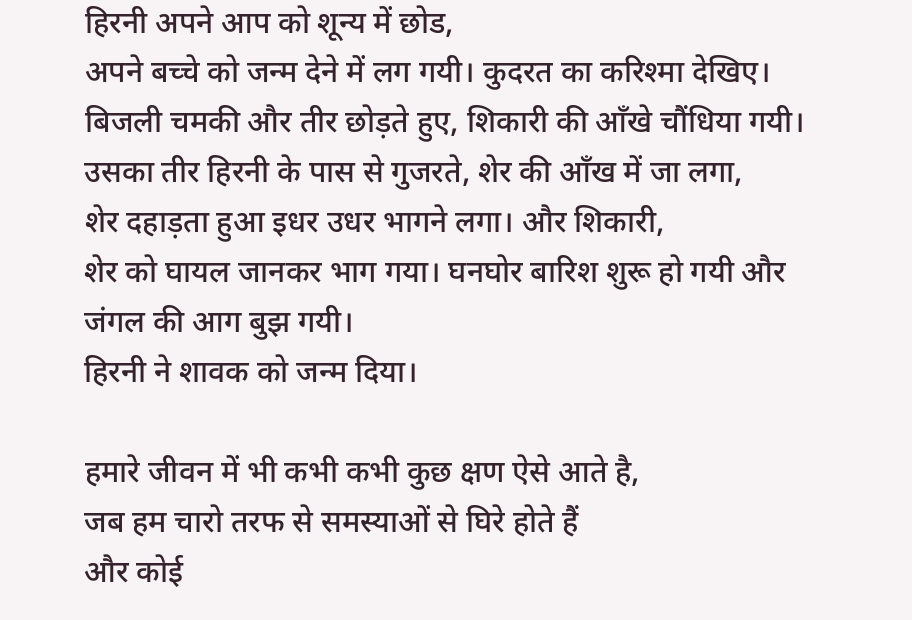हिरनी अपने आप को शून्य में छोड,
अपने बच्चे को जन्म देने में लग गयी। कुदरत का करिश्मा देखिए।
बिजली चमकी और तीर छोड़ते हुए, शिकारी की आँखे चौंधिया गयी।
उसका तीर हिरनी के पास से गुजरते, शेर की आँख में जा लगा,
शेर दहाड़ता हुआ इधर उधर भागने लगा। और शिकारी,
शेर को घायल जानकर भाग गया। घनघोर बारिश शुरू हो गयी और जंगल की आग बुझ गयी।
हिरनी ने शावक को जन्म दिया।

हमारे जीवन में भी कभी कभी कुछ क्षण ऐसे आते है,
जब हम चारो तरफ से समस्याओं से घिरे होते हैं
और कोई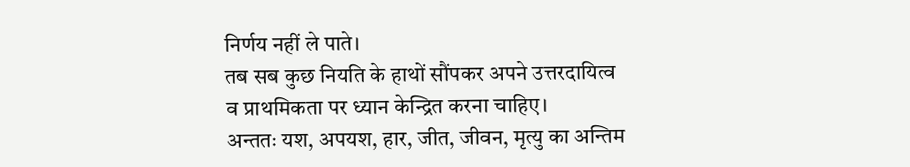निर्णय नहीं ले पाते।
तब सब कुछ नियति के हाथों सौंपकर अपने उत्तरदायित्व
व प्राथमिकता पर ध्यान केन्द्रित करना चाहिए।
अन्ततः यश, अपयश, हार, जीत, जीवन, मृत्यु का अन्तिम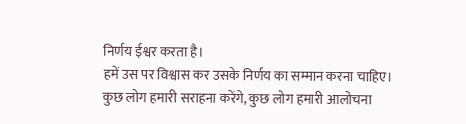निर्णय ईश्वर करता है।
हमें उस पर विश्वास कर उसके निर्णय का सम्मान करना चाहिए।
कुछ लोग हमारी सराहना करेंगे, कुछ लोग हमारी आलोचना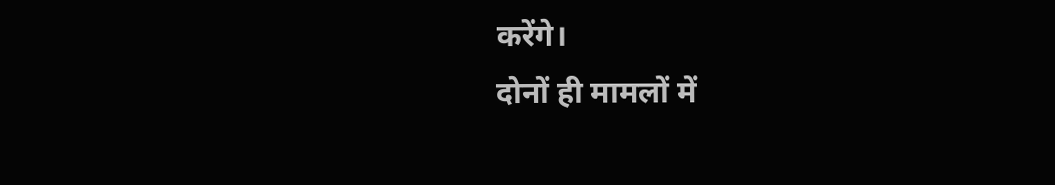करेंगे।
दोनों ही मामलों में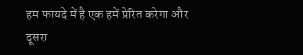हम फायदे में है एक हमें प्रेरित करेगा और
दूसरा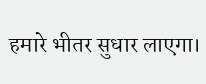हमारे भीतर सुधार लाएगा।